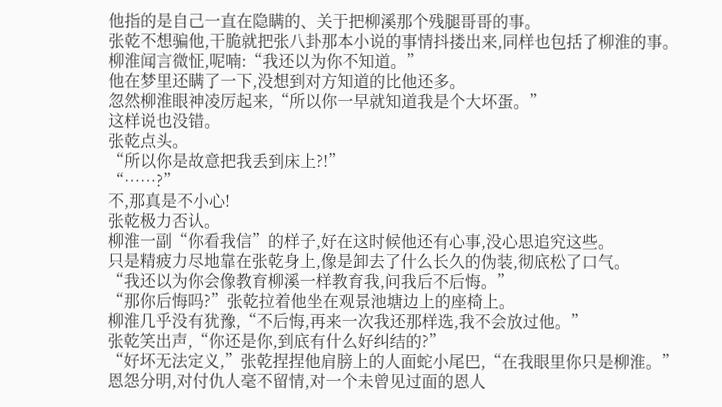他指的是自己一直在隐瞒的、关于把柳溪那个残腿哥哥的事。
张乾不想骗他,干脆就把张八卦那本小说的事情抖搂出来,同样也包括了柳淮的事。
柳淮闻言微怔,呢喃:“我还以为你不知道。”
他在梦里还瞒了一下,没想到对方知道的比他还多。
忽然柳淮眼神凌厉起来,“所以你一早就知道我是个大坏蛋。”
这样说也没错。
张乾点头。
“所以你是故意把我丢到床上?!”
“……?”
不,那真是不小心!
张乾极力否认。
柳淮一副“你看我信”的样子,好在这时候他还有心事,没心思追究这些。
只是精疲力尽地靠在张乾身上,像是卸去了什么长久的伪装,彻底松了口气。
“我还以为你会像教育柳溪一样教育我,问我后不后悔。”
“那你后悔吗?”张乾拉着他坐在观景池塘边上的座椅上。
柳淮几乎没有犹豫,“不后悔,再来一次我还那样选,我不会放过他。”
张乾笑出声,“你还是你,到底有什么好纠结的?”
“好坏无法定义,”张乾捏捏他肩膀上的人面蛇小尾巴,“在我眼里你只是柳淮。”
恩怨分明,对付仇人毫不留情,对一个未曾见过面的恩人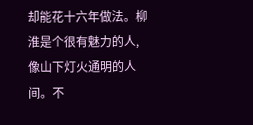却能花十六年做法。柳淮是个很有魅力的人,像山下灯火通明的人间。不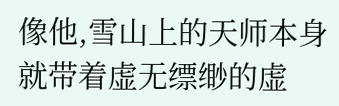像他,雪山上的天师本身就带着虚无缥缈的虚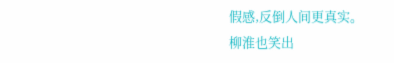假感,反倒人间更真实。
柳淮也笑出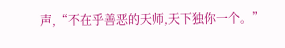声,“不在乎善恶的天师,天下独你一个。”